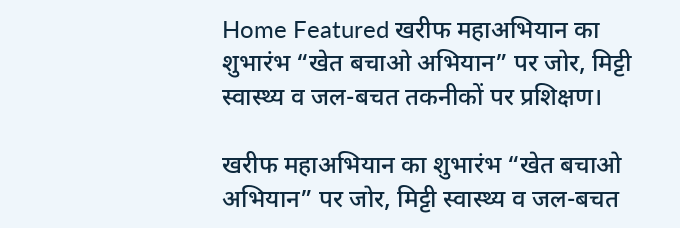Home Featured खरीफ महाअभियान का शुभारंभ “खेत बचाओ अभियान” पर जोर, मिट्टी स्वास्थ्य व जल-बचत तकनीकों पर प्रशिक्षण।

खरीफ महाअभियान का शुभारंभ “खेत बचाओ अभियान” पर जोर, मिट्टी स्वास्थ्य व जल-बचत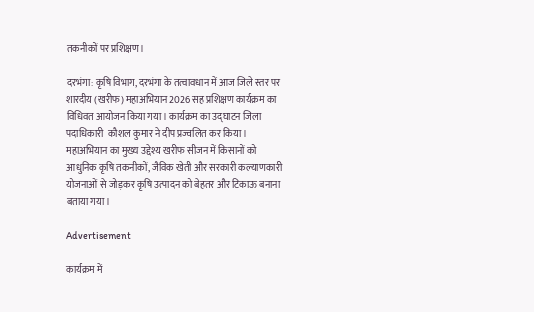तकनीकों पर प्रशिक्षण।

दरभंगा: कृषि विभाग, दरभंगा के तत्वावधान में आज जिले स्तर पर शारदीय (खरीफ) महाअभियान 2026 सह प्रशिक्षण कार्यक्रम का विधिवत आयोजन किया गया। कार्यक्रम का उद्घाटन जिला पदाधिकारी  कौशल कुमार ने दीप प्रज्वलित कर किया। महाअभियान का मुख्य उद्देश्य खरीफ सीजन में किसानों को आधुनिक कृषि तकनीकों, जैविक खेती और सरकारी कल्याणकारी योजनाओं से जोड़कर कृषि उत्पादन को बेहतर और टिकाऊ बनाना बताया गया।

Advertisement

कार्यक्रम में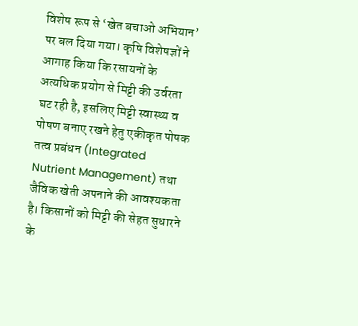विशेष रूप से ‘खेत बचाओ अभियान’ पर बल दिया गया। कृषि विशेषज्ञों ने आगाह किया कि रसायनों के अत्यधिक प्रयोग से मिट्टी की उर्वरता घट रही है, इसलिए मिट्टी स्वास्थ्य व पोषण बनाए रखने हेतु एकीकृत पोषक तत्व प्रबंधन (Integrated Nutrient Management) तथा जैविक खेती अपनाने की आवश्यकता है। किसानों को मिट्टी की सेहत सुधारने के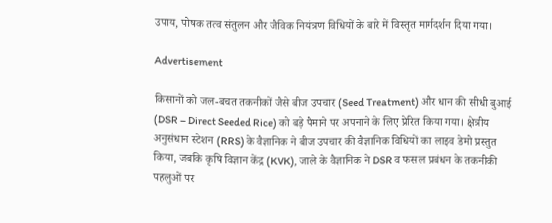उपाय, पोषक तत्व संतुलन और जैविक नियंत्रण विधियों के बारे में विस्तृत मार्गदर्शन दिया गया।

Advertisement

किसानों को जल-बचत तकनीकों जैसे बीज उपचार (Seed Treatment) और धान की सीधी बुआई (DSR – Direct Seeded Rice) को बड़े पैमाने पर अपनाने के लिए प्रेरित किया गया। क्षेत्रीय अनुसंधान स्टेशन (RRS) के वैज्ञानिक ने बीज उपचार की वैज्ञानिक विधियों का लाइव डेमो प्रस्तुत किया, जबकि कृषि विज्ञान केंद्र (KVK), जाले के वैज्ञानिक ने DSR व फसल प्रबंधन के तकनीकी पहलुओं पर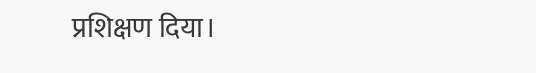प्रशिक्षण दिया।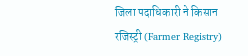जिला पदाधिकारी ने किसान रजिस्ट्री (Farmer Registry)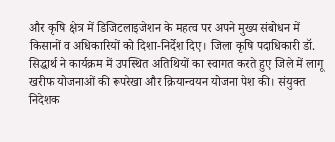और कृषि क्षेत्र में डिजिटलाइजेशन के महत्व पर अपने मुख्य संबोधन में किसानों व अधिकारियों को दिशा-निर्देश दिए। जिला कृषि पदाधिकारी डॉ. सिद्धार्थ ने कार्यक्रम में उपस्थित अतिथियों का स्वागत करते हुए जिले में लागू खरीफ योजनाओं की रूपरेखा और क्रियान्वयन योजना पेश की। संयुक्त निदेशक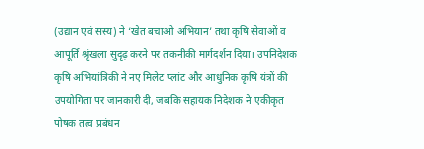(उद्यान एवं सस्य) ने ‘खेत बचाओ अभियान’ तथा कृषि सेवाओं व आपूर्ति श्रृंखला सुदृढ़ करने पर तकनीकी मार्गदर्शन दिया। उपनिदेशक कृषि अभियांत्रिकी ने नए मिलेट प्लांट और आधुनिक कृषि यंत्रों की उपयोगिता पर जानकारी दी, जबकि सहायक निदेशक ने एकीकृत पोषक तत्व प्रबंधन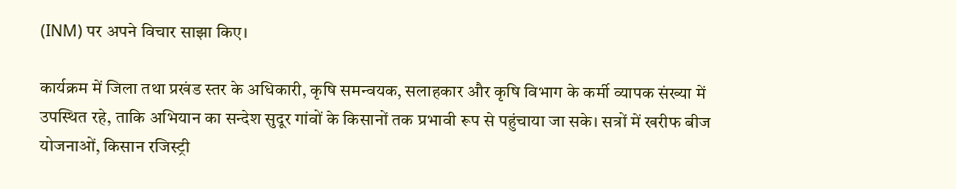(INM) पर अपने विचार साझा किए।

कार्यक्रम में जिला तथा प्रखंड स्तर के अधिकारी, कृषि समन्वयक, सलाहकार और कृषि विभाग के कर्मी व्यापक संख्या में उपस्थित रहे, ताकि अभियान का सन्देश सुदूर गांवों के किसानों तक प्रभावी रूप से पहुंचाया जा सके। सत्रों में खरीफ बीज योजनाओं, किसान रजिस्ट्री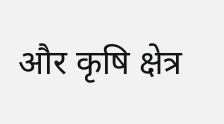और कृषि क्षेत्र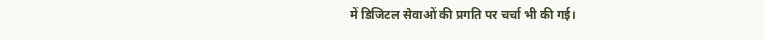में डिजिटल सेवाओं की प्रगति पर चर्चा भी की गई।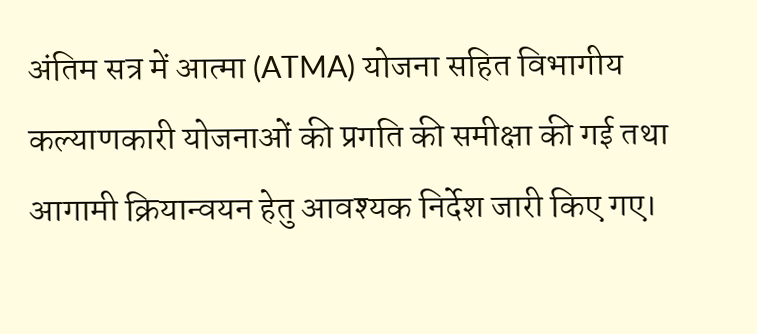अंतिम सत्र में आत्मा (ATMA) योजना सहित विभागीय कल्याणकारी योजनाओं की प्रगति की समीक्षा की गई तथा आगामी क्रियान्वयन हेतु आवश्यक निर्देश जारी किए गए।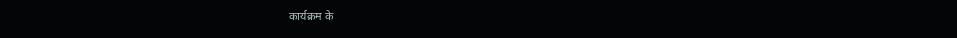कार्यक्रम के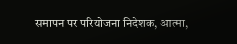समापन पर परियोजना निदेशक, आत्मा,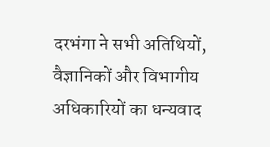दरभंगा ने सभी अतिथियों, वैज्ञानिकों और विभागीय अधिकारियों का धन्यवाद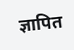ज्ञापित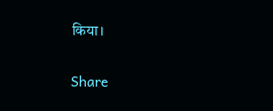किया।

Share